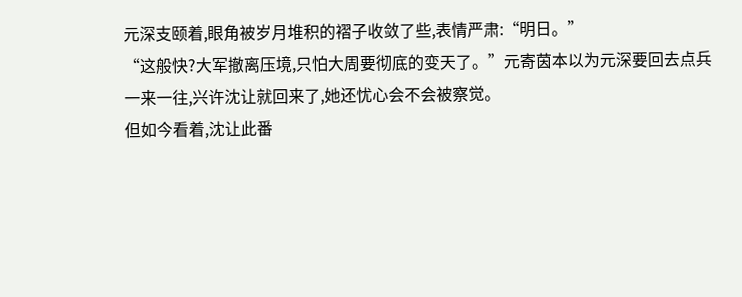元深支颐着,眼角被岁月堆积的褶子收敛了些,表情严肃:“明日。”
“这般快?大军撤离压境,只怕大周要彻底的变天了。”元寄茵本以为元深要回去点兵一来一往,兴许沈让就回来了,她还忧心会不会被察觉。
但如今看着,沈让此番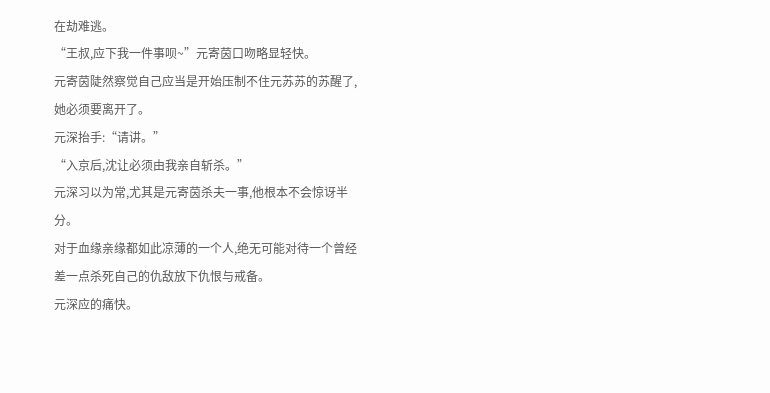在劫难逃。
“王叔,应下我一件事呗~”元寄茵口吻略显轻快。
元寄茵陡然察觉自己应当是开始压制不住元苏苏的苏醒了,她必须要离开了。
元深抬手:“请讲。”
“入京后,沈让必须由我亲自斩杀。”
元深习以为常,尤其是元寄茵杀夫一事,他根本不会惊讶半分。
对于血缘亲缘都如此凉薄的一个人,绝无可能对待一个曾经差一点杀死自己的仇敌放下仇恨与戒备。
元深应的痛快。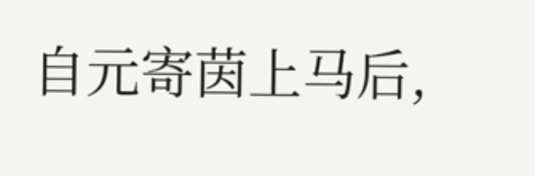自元寄茵上马后,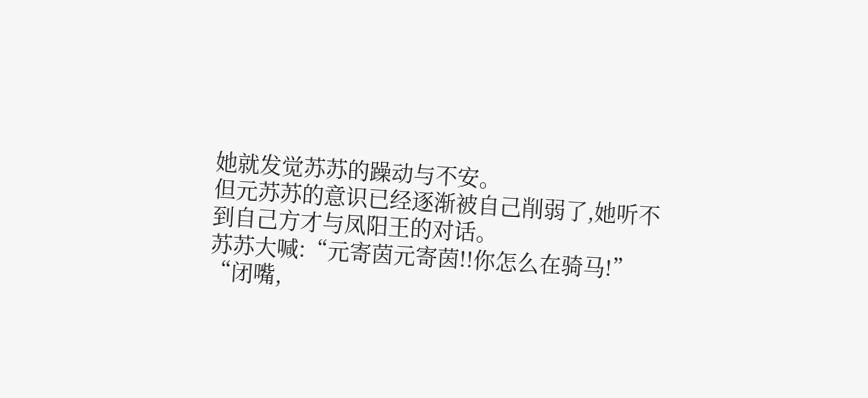她就发觉苏苏的躁动与不安。
但元苏苏的意识已经逐渐被自己削弱了,她听不到自己方才与凤阳王的对话。
苏苏大喊:“元寄茵元寄茵!!你怎么在骑马!”
“闭嘴,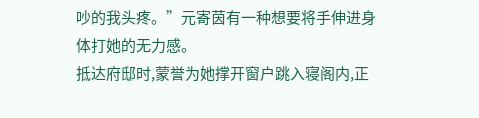吵的我头疼。”元寄茵有一种想要将手伸进身体打她的无力感。
抵达府邸时,蒙誉为她撑开窗户跳入寝阁内,正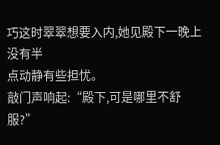巧这时翠翠想要入内,她见殿下一晚上没有半
点动静有些担忧。
敲门声响起:“殿下,可是哪里不舒服?”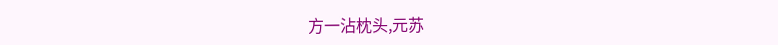方一沾枕头,元苏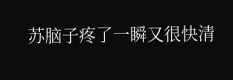苏脑子疼了一瞬又很快清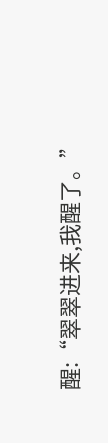醒:“翠翠进来,我醒了。”